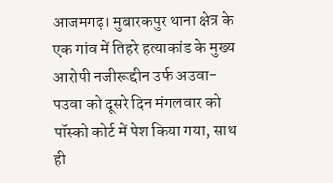आजमगढ़। मुबारकपुर थाना क्षेत्र के एक गांव में तिहरे हत्याकांड के मुख्य आरोपी नजीरूद्दीन उर्फ अउवा-पउवा को दूसरे दिन मंगलवार को पॉस्को कोर्ट में पेश किया गया, साथ ही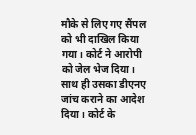मौके से लिए गए सैंपल को भी दाखिल किया गया। कोर्ट ने आरोपी को जेल भेज दिया। साथ ही उसका डीएनए जांच कराने का आदेश दिया। कोर्ट के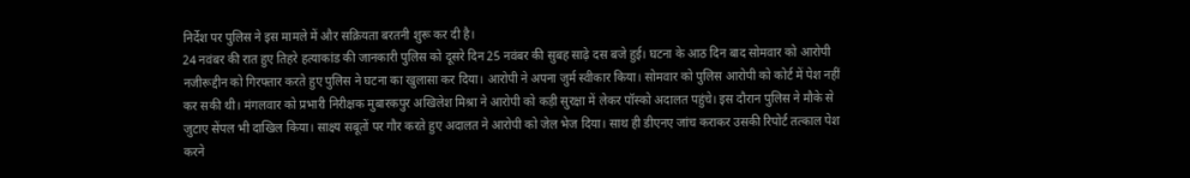निर्देश पर पुलिस ने इस मामले में और सक्रियता बरतनी शुरू कर दी है।
24 नवंबर की रात हुए तिहरे हत्याकांड की जानकारी पुलिस को दूसरे दिन 25 नवंबर की सुबह साढ़े दस बजे हुई। घटना के आठ दिन बाद सोमवार को आरोपी नजीरूद्दीन को गिरफ्तार करते हुए पुलिस ने घटना का खुलासा कर दिया। आरोपी ने अपना जुर्म स्वीकार किया। सोमवार को पुलिस आरोपी को कोर्ट में पेश नहीं कर सकी थी। मंगलवार को प्रभारी निरीक्षक मुबारकपुर अखिलेश मिश्रा ने आरोपी को कड़ी सुरक्षा में लेकर पॉस्को अदालत पहुंचे। इस दौरान पुलिस ने मौके से जुटाए सेंपल भी दाखिल किया। साक्ष्य सबूतों पर गौर करते हुए अदालत ने आरोपी को जेल भेज दिया। साथ ही डीएनए जांच कराकर उसकी रिपोर्ट तत्काल पेश करने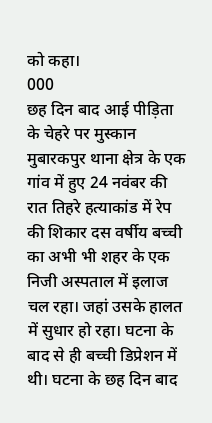को कहा।
000
छह दिन बाद आई पीड़िता के चेहरे पर मुस्कान
मुबारकपुर थाना क्षेत्र के एक गांव में हुए 24 नवंबर की रात तिहरे हत्याकांड में रेप की शिकार दस वर्षीय बच्ची का अभी भी शहर के एक निजी अस्पताल में इलाज चल रहा। जहां उसके हालत में सुधार हो रहा। घटना के बाद से ही बच्ची डिप्रेशन में थी। घटना के छह दिन बाद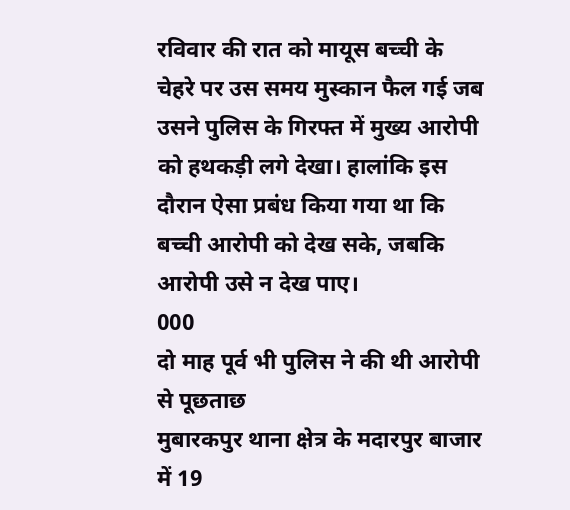रविवार की रात को मायूस बच्ची के चेहरे पर उस समय मुस्कान फैल गई जब उसने पुलिस के गिरफ्त में मुख्य आरोपी को हथकड़ी लगे देखा। हालांकि इस दौरान ऐसा प्रबंध किया गया था कि बच्ची आरोपी को देख सके, जबकि आरोपी उसे न देख पाए।
000
दो माह पूर्व भी पुलिस ने की थी आरोपी से पूछताछ
मुबारकपुर थाना क्षेत्र के मदारपुर बाजार में 19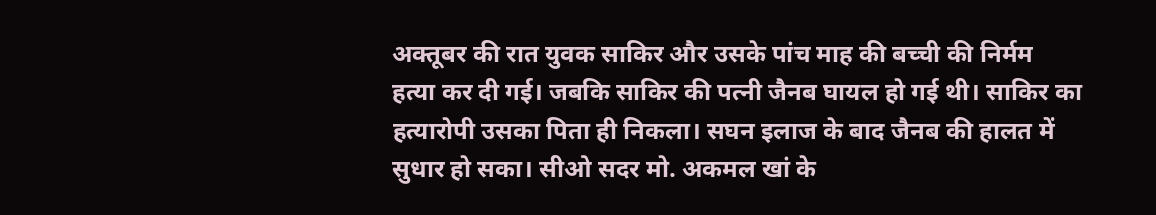अक्तूबर की रात युवक साकिर और उसके पांच माह की बच्ची की निर्मम हत्या कर दी गई। जबकि साकिर की पत्नी जैनब घायल हो गई थी। साकिर का हत्यारोपी उसका पिता ही निकला। सघन इलाज के बाद जैनब की हालत में सुधार हो सका। सीओ सदर मो. अकमल खां के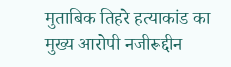मुताबिक तिहरे हत्याकांड का मुख्य आरोपी नजीरूद्दीन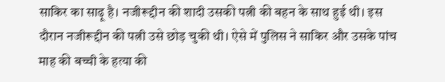साकिर का साढ़ू है। नजीरूद्दीन की शादी उसकी पत्नी की बहन के साथ हुई थी। इस दौरान नजीरूद्दीन की पत्नी उसे छोड़ चुकी थी। ऐसे में पुलिस ने साकिर और उसके पांच माह की बच्ची के हत्या की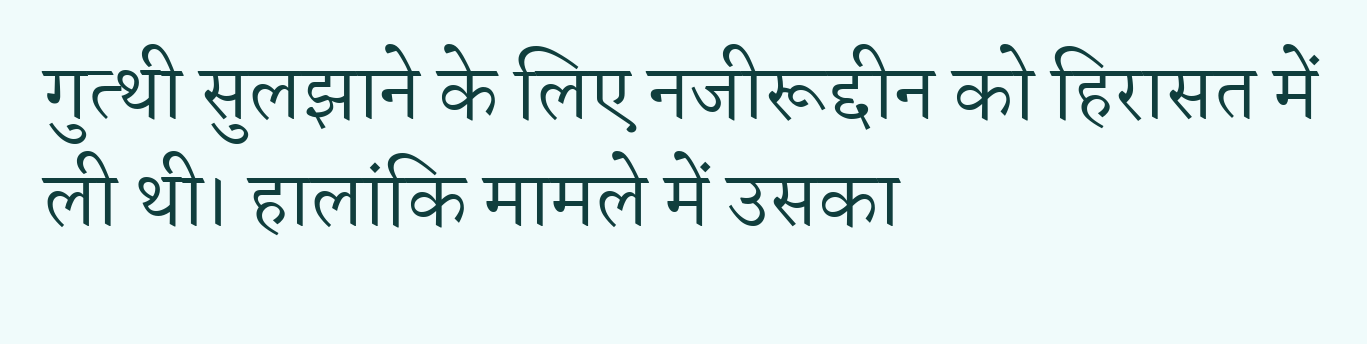गुत्थी सुलझाने के लिए नजीरूद्दीन को हिरासत में ली थी। हालांकि मामले में उसका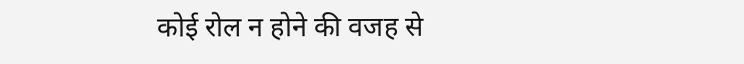कोई रोल न होने की वजह से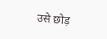उसे छोड़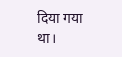दिया गया था।